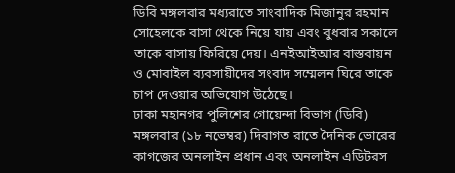ডিবি মঙ্গলবার মধ্যরাতে সাংবাদিক মিজানুর রহমান সোহেলকে বাসা থেকে নিয়ে যায় এবং বুধবার সকালে তাকে বাসায় ফিরিয়ে দেয়। এনইআইআর বাস্তবায়ন ও মোবাইল ব্যবসায়ীদের সংবাদ সম্মেলন ঘিরে তাকে চাপ দেওয়ার অভিযোগ উঠেছে।
ঢাকা মহানগর পুলিশের গোয়েন্দা বিভাগ (ডিবি) মঙ্গলবার (১৮ নভেম্বর) দিবাগত রাতে দৈনিক ভোরের কাগজের অনলাইন প্রধান এবং অনলাইন এডিটরস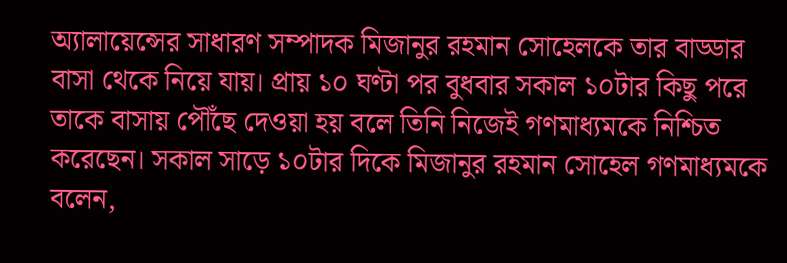অ্যালায়েন্সের সাধারণ সম্পাদক মিজানুর রহমান সোহেলকে তার বাড্ডার বাসা থেকে নিয়ে যায়। প্রায় ১০ ঘণ্টা পর বুধবার সকাল ১০টার কিছু পরে তাকে বাসায় পৌঁছে দেওয়া হয় বলে তিনি নিজেই গণমাধ্যমকে নিশ্চিত করেছেন। সকাল সাড়ে ১০টার দিকে মিজানুর রহমান সোহেল গণমাধ্যমকে বলেন,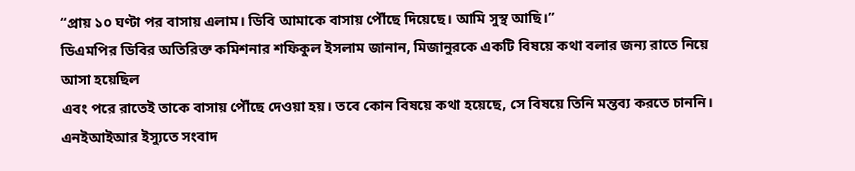“প্রায় ১০ ঘণ্টা পর বাসায় এলাম। ডিবি আমাকে বাসায় পৌঁছে দিয়েছে। আমি সুস্থ আছি।”
ডিএমপির ডিবির অতিরিক্ত কমিশনার শফিকুল ইসলাম জানান, মিজানুরকে একটি বিষয়ে কথা বলার জন্য রাতে নিয়ে আসা হয়েছিল
এবং পরে রাতেই তাকে বাসায় পৌঁছে দেওয়া হয়। তবে কোন বিষয়ে কথা হয়েছে, সে বিষয়ে তিনি মন্তব্য করতে চাননি।
এনইআইআর ইস্যুতে সংবাদ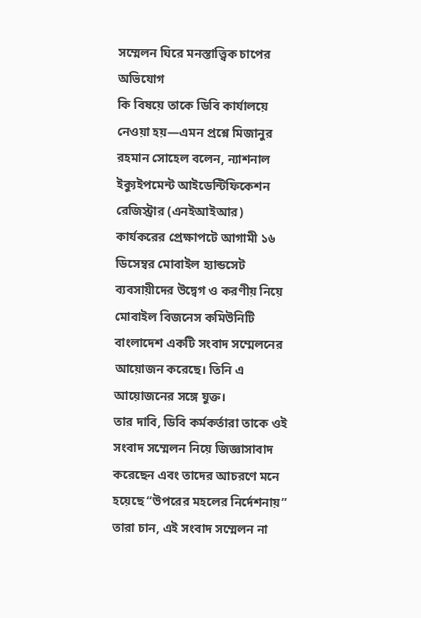সম্মেলন ঘিরে মনস্তাত্ত্বিক চাপের অভিযোগ
কি বিষয়ে তাকে ডিবি কার্যালয়ে নেওয়া হয়—এমন প্রশ্নে মিজানুর রহমান সোহেল বলেন, ন্যাশনাল ইক্যুইপমেন্ট আইডেন্টিফিকেশন রেজিস্ট্রার (এনইআইআর)
কার্যকরের প্রেক্ষাপটে আগামী ১৬ ডিসেম্বর মোবাইল হ্যান্ডসেট ব্যবসায়ীদের উদ্বেগ ও করণীয় নিয়ে মোবাইল বিজনেস কমিউনিটি বাংলাদেশ একটি সংবাদ সম্মেলনের আয়োজন করেছে। তিনি এ আয়োজনের সঙ্গে যুক্ত।
তার দাবি, ডিবি কর্মকর্তারা তাকে ওই সংবাদ সম্মেলন নিয়ে জিজ্ঞাসাবাদ করেছেন এবং তাদের আচরণে মনে হয়েছে “উপরের মহলের নির্দেশনায়” তারা চান, এই সংবাদ সম্মেলন না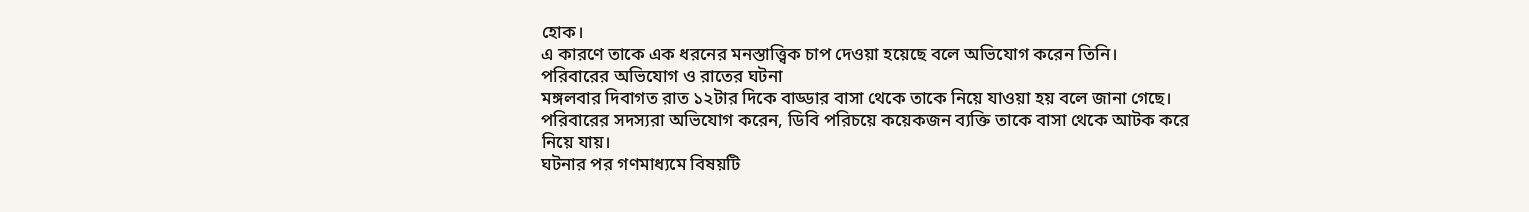হোক।
এ কারণে তাকে এক ধরনের মনস্তাত্ত্বিক চাপ দেওয়া হয়েছে বলে অভিযোগ করেন তিনি।
পরিবারের অভিযোগ ও রাতের ঘটনা
মঙ্গলবার দিবাগত রাত ১২টার দিকে বাড্ডার বাসা থেকে তাকে নিয়ে যাওয়া হয় বলে জানা গেছে।
পরিবারের সদস্যরা অভিযোগ করেন, ডিবি পরিচয়ে কয়েকজন ব্যক্তি তাকে বাসা থেকে আটক করে নিয়ে যায়।
ঘটনার পর গণমাধ্যমে বিষয়টি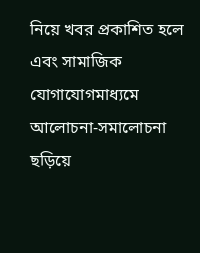নিয়ে খবর প্রকাশিত হলে এবং সামাজিক যোগাযোগমাধ্যমে আলোচনা-সমালোচনা ছড়িয়ে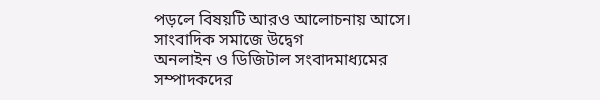পড়লে বিষয়টি আরও আলোচনায় আসে।
সাংবাদিক সমাজে উদ্বেগ
অনলাইন ও ডিজিটাল সংবাদমাধ্যমের সম্পাদকদের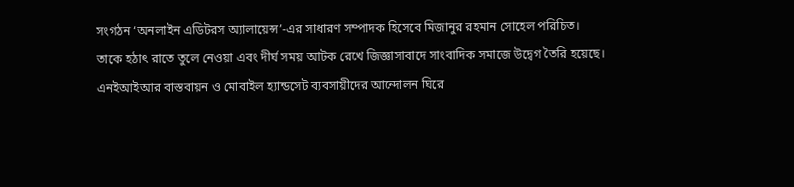সংগঠন ‘অনলাইন এডিটরস অ্যালায়েন্স’-এর সাধারণ সম্পাদক হিসেবে মিজানুর রহমান সোহেল পরিচিত।
তাকে হঠাৎ রাতে তুলে নেওয়া এবং দীর্ঘ সময় আটক রেখে জিজ্ঞাসাবাদে সাংবাদিক সমাজে উদ্বেগ তৈরি হয়েছে।
এনইআইআর বাস্তবায়ন ও মোবাইল হ্যান্ডসেট ব্যবসায়ীদের আন্দোলন ঘিরে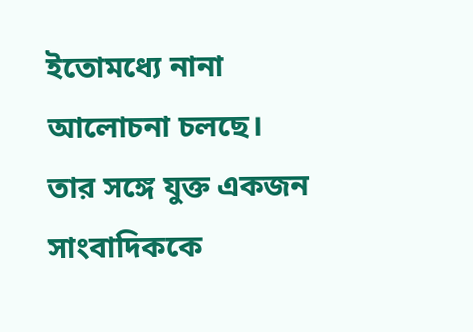ইতোমধ্যে নানা আলোচনা চলছে।
তার সঙ্গে যুক্ত একজন সাংবাদিককে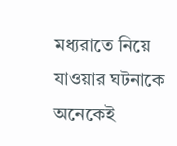মধ্যরাতে নিয়ে যাওয়ার ঘটনাকে অনেকেই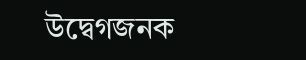উদ্বেগজনক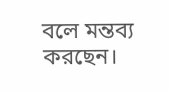বলে মন্তব্য করছেন।